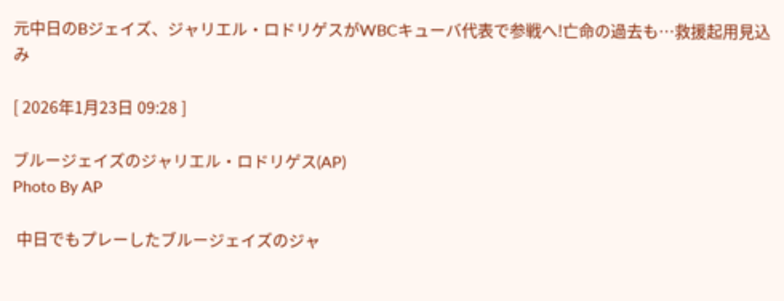元中日のBジェイズ、ジャリエル・ロドリゲスがWBCキューバ代表で参戦へ!亡命の過去も…救援起用見込み

[ 2026年1月23日 09:28 ]

ブルージェイズのジャリエル・ロドリゲス(AP)
Photo By AP

 中日でもプレーしたブルージェイズのジャ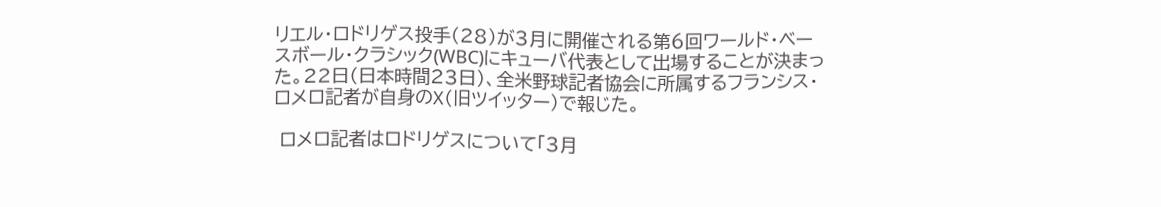リエル・ロドリゲス投手(28)が3月に開催される第6回ワールド・ベースボール・クラシック(WBC)にキューバ代表として出場することが決まった。22日(日本時間23日)、全米野球記者協会に所属するフランシス・ロメロ記者が自身のX(旧ツイッター)で報じた。

 ロメロ記者はロドリゲスについて「3月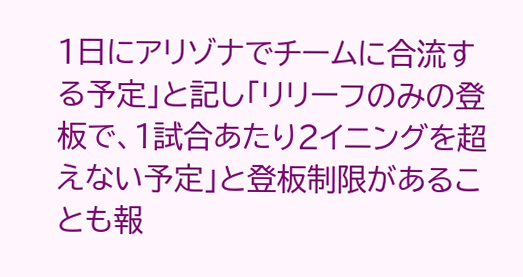1日にアリゾナでチームに合流する予定」と記し「リリーフのみの登板で、1試合あたり2イニングを超えない予定」と登板制限があることも報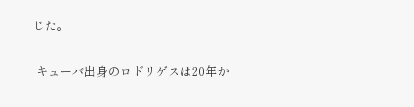じた。

 キューバ出身のロドリゲスは20年か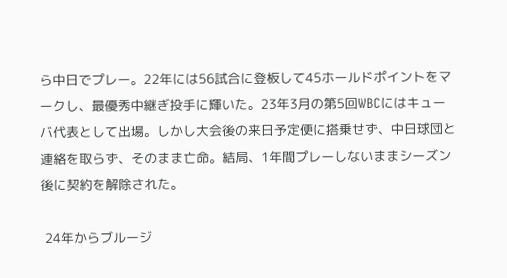ら中日でプレー。22年には56試合に登板して45ホールドポイントをマークし、最優秀中継ぎ投手に輝いた。23年3月の第5回WBCにはキューバ代表として出場。しかし大会後の来日予定便に搭乗せず、中日球団と連絡を取らず、そのまま亡命。結局、1年間プレーしないままシーズン後に契約を解除された。

 24年からブルージ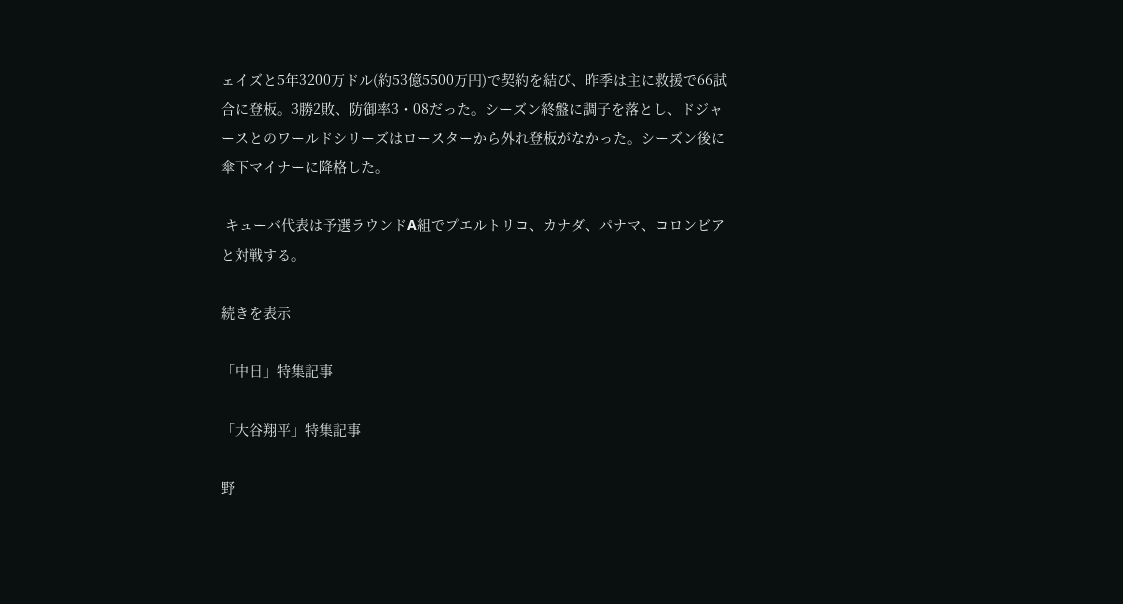ェイズと5年3200万ドル(約53億5500万円)で契約を結び、昨季は主に救援で66試合に登板。3勝2敗、防御率3・08だった。シーズン終盤に調子を落とし、ドジャースとのワールドシリーズはロースターから外れ登板がなかった。シーズン後に傘下マイナーに降格した。

 キューバ代表は予選ラウンドA組でプエルトリコ、カナダ、パナマ、コロンビアと対戦する。

続きを表示

「中日」特集記事

「大谷翔平」特集記事

野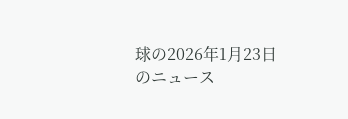球の2026年1月23日のニュース